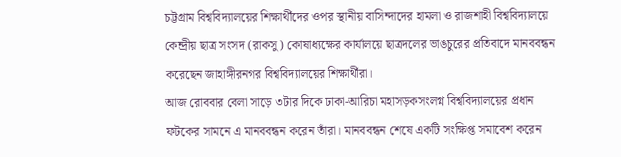চট্টগ্রাম বিশ্ববিদ্যালয়ের শিক্ষার্থীদের ওপর স্থানীয় বাসিন্দাদের হামলা ও রাজশাহী বিশ্ববিদ্যালয়ে কেন্দ্রীয় ছাত্র সংসদ (রাকসু) কোষাধ্যক্ষের কার্যালয়ে ছাত্রদলের ভাঙচুরের প্রতিবাদে মানববন্ধন করেছেন জাহাঙ্গীরনগর বিশ্ববিদ্যালয়ের শিক্ষার্থীরা।
আজ রোববার বেলা সাড়ে ৩টার দিকে ঢাকা-আরিচা মহাসড়কসংলগ্ন বিশ্ববিদ্যালয়ের প্রধান ফটকের সামনে এ মানববন্ধন করেন তাঁরা। মানববন্ধন শেষে একটি সংক্ষিপ্ত সমাবেশ করেন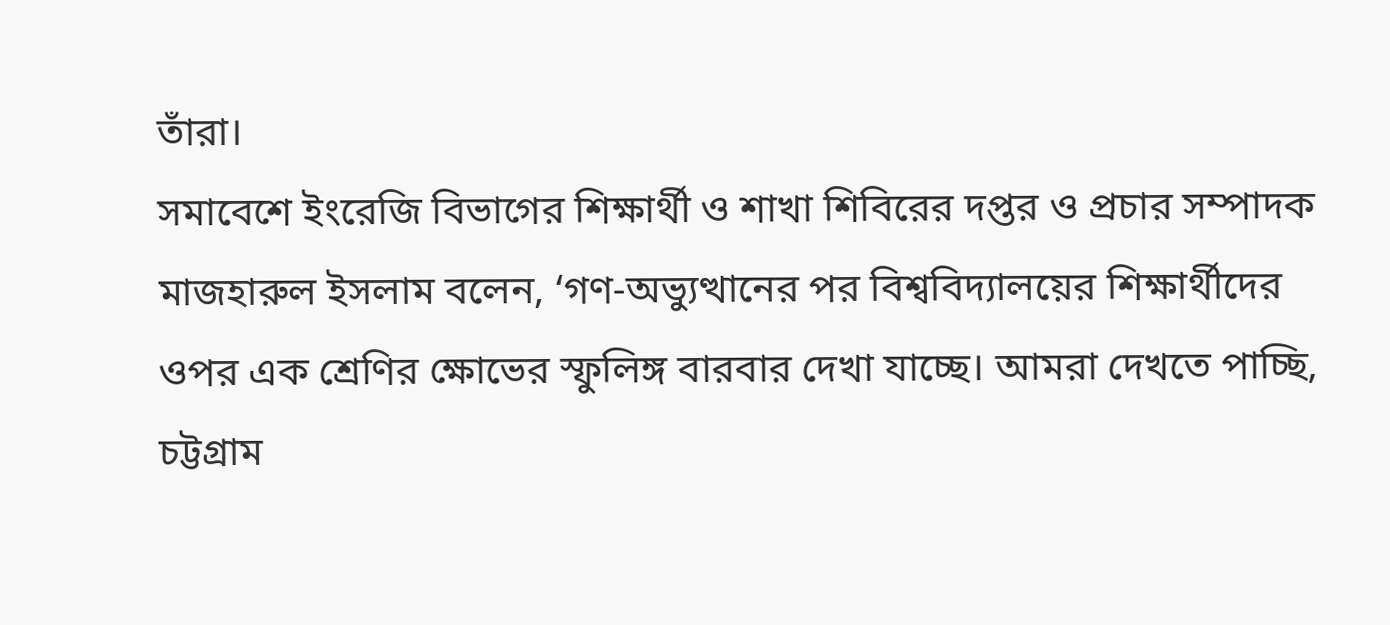তাঁরা।
সমাবেশে ইংরেজি বিভাগের শিক্ষার্থী ও শাখা শিবিরের দপ্তর ও প্রচার সম্পাদক মাজহারুল ইসলাম বলেন, ‘গণ-অভ্যুত্থানের পর বিশ্ববিদ্যালয়ের শিক্ষার্থীদের ওপর এক শ্রেণির ক্ষোভের স্ফুলিঙ্গ বারবার দেখা যাচ্ছে। আমরা দেখতে পাচ্ছি, চট্টগ্রাম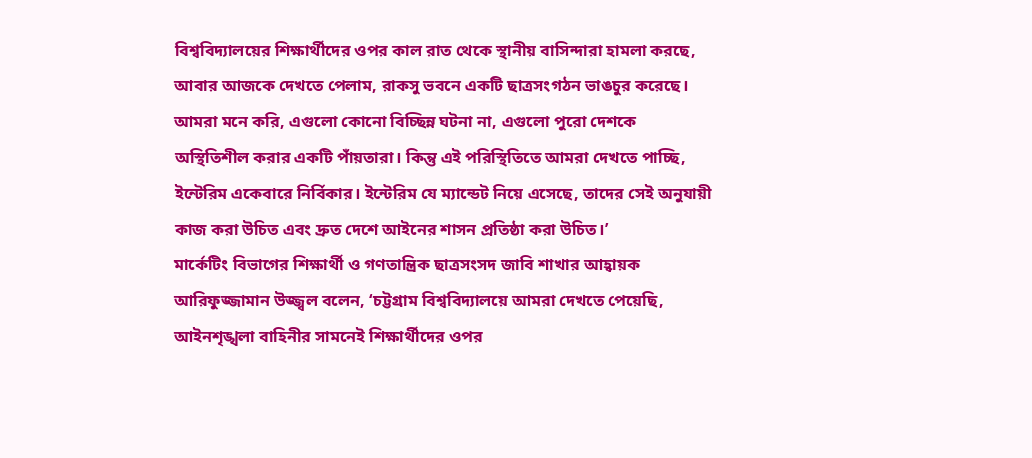বিশ্ববিদ্যালয়ের শিক্ষার্থীদের ওপর কাল রাত থেকে স্থানীয় বাসিন্দারা হামলা করছে, আবার আজকে দেখতে পেলাম, রাকসু ভবনে একটি ছাত্রসংগঠন ভাঙচুর করেছে। আমরা মনে করি, এগুলো কোনো বিচ্ছিন্ন ঘটনা না, এগুলো পুরো দেশকে অস্থিতিশীল করার একটি পাঁয়তারা। কিন্তু এই পরিস্থিতিতে আমরা দেখতে পাচ্ছি, ইন্টেরিম একেবারে নির্বিকার। ইন্টেরিম যে ম্যান্ডেট নিয়ে এসেছে, তাদের সেই অনুযায়ী কাজ করা উচিত এবং দ্রুত দেশে আইনের শাসন প্রতিষ্ঠা করা উচিত।’
মার্কেটিং বিভাগের শিক্ষার্থী ও গণতান্ত্রিক ছাত্রসংসদ জাবি শাখার আহ্বায়ক আরিফুজ্জামান উজ্জ্বল বলেন, ‘চট্টগ্রাম বিশ্ববিদ্যালয়ে আমরা দেখতে পেয়েছি, আইনশৃঙ্খলা বাহিনীর সামনেই শিক্ষার্থীদের ওপর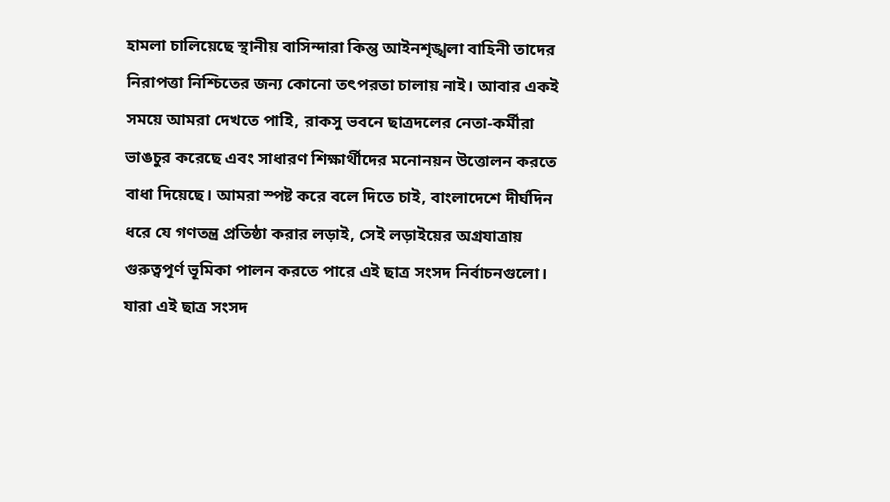হামলা চালিয়েছে স্থানীয় বাসিন্দারা কিন্তু আইনশৃঙ্খলা বাহিনী তাদের নিরাপত্তা নিশ্চিতের জন্য কোনো তৎপরতা চালায় নাই। আবার একই সময়ে আমরা দেখতে পাইি, রাকসু ভবনে ছাত্রদলের নেতা-কর্মীরা ভাঙচুর করেছে এবং সাধারণ শিক্ষার্থীদের মনোনয়ন উত্তোলন করতে বাধা দিয়েছে। আমরা স্পষ্ট করে বলে দিতে চাই, বাংলাদেশে দীর্ঘদিন ধরে যে গণতন্ত্র প্রতিষ্ঠা করার লড়াই, সেই লড়াইয়ের অগ্রযাত্রায় গুরুত্বপূর্ণ ভূমিকা পালন করতে পারে এই ছাত্র সংসদ নির্বাচনগুলো। যারা এই ছাত্র সংসদ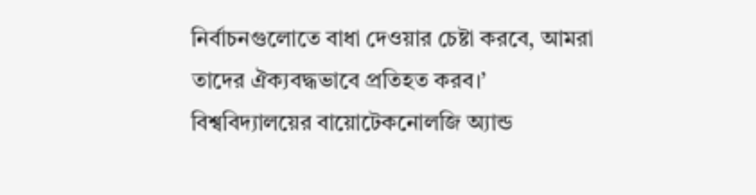নির্বাচনগুলোতে বাধা দেওয়ার চেষ্টা করবে, আমরা তাদের ঐক্যবদ্ধভাবে প্রতিহত করব।’
বিশ্ববিদ্যালয়ের বায়োটেকনোলজি অ্যান্ড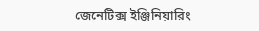জেনেটিক্স ইঞ্জিনিয়ারিং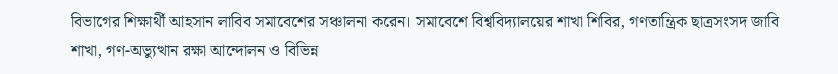বিভাগের শিক্ষার্থী আহসান লাবিব সমাবেশের সঞ্চালনা করেন। সমাবেশে বিশ্ববিদ্যালয়ের শাখা শিবির, গণতান্ত্রিক ছাত্রসংসদ জাবি শাখা, গণ-অভ্যুত্থান রক্ষা আন্দোলন ও বিভিন্ন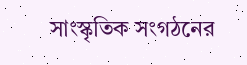সাংস্কৃতিক সংগঠনের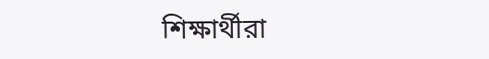শিক্ষার্থীরা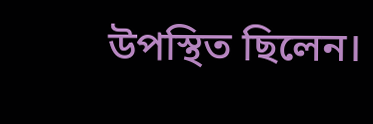উপস্থিত ছিলেন।